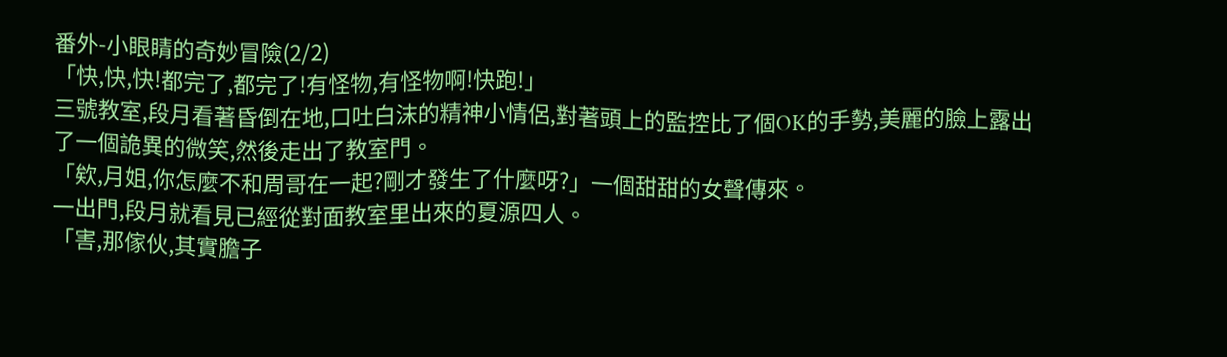番外-小眼睛的奇妙冒險(2/2)
「快,快,快!都完了,都完了!有怪物,有怪物啊!快跑!」
三號教室,段月看著昏倒在地,口吐白沫的精神小情侶,對著頭上的監控比了個OK的手勢,美麗的臉上露出了一個詭異的微笑,然後走出了教室門。
「欸,月姐,你怎麼不和周哥在一起?剛才發生了什麼呀?」一個甜甜的女聲傳來。
一出門,段月就看見已經從對面教室里出來的夏源四人。
「害,那傢伙,其實膽子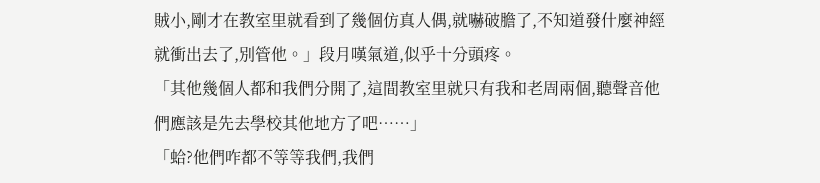賊小,剛才在教室里就看到了幾個仿真人偶,就嚇破膽了,不知道發什麼神經就衝出去了,別管他。」段月嘆氣道,似乎十分頭疼。
「其他幾個人都和我們分開了,這間教室里就只有我和老周兩個,聽聲音他們應該是先去學校其他地方了吧……」
「蛤?他們咋都不等等我們,我們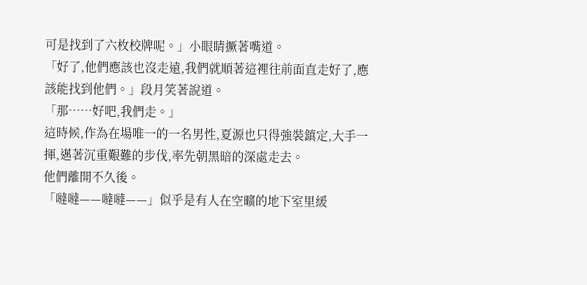可是找到了六枚校牌呢。」小眼睛撅著嘴道。
「好了,他們應該也沒走遠,我們就順著這裡往前面直走好了,應該能找到他們。」段月笑著說道。
「那……好吧,我們走。」
這時候,作為在場唯一的一名男性,夏源也只得強裝鎮定,大手一揮,邁著沉重艱難的步伐,率先朝黑暗的深處走去。
他們離開不久後。
「噠噠——噠噠——」似乎是有人在空曠的地下室里緩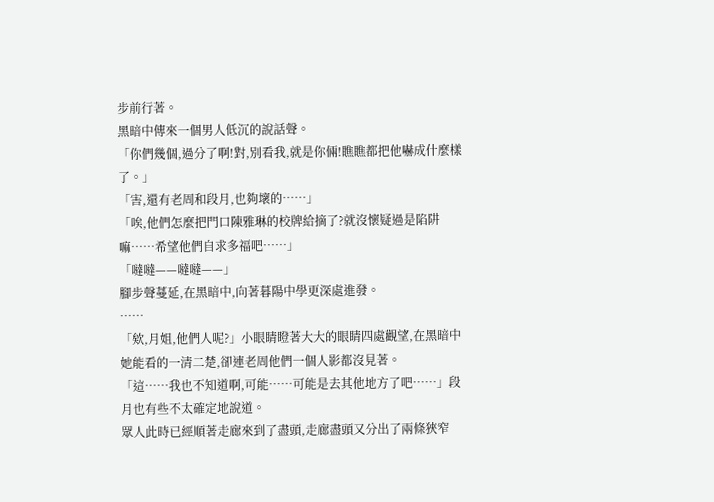步前行著。
黑暗中傳來一個男人低沉的說話聲。
「你們幾個,過分了啊!對,別看我,就是你倆!瞧瞧都把他嚇成什麼樣了。」
「害,還有老周和段月,也夠壞的……」
「唉,他們怎麼把門口陳雅琳的校牌給摘了?就沒懷疑過是陷阱嘛……希望他們自求多福吧……」
「噠噠——噠噠——」
腳步聲蔓延,在黑暗中,向著暮陽中學更深處進發。
……
「欸,月姐,他們人呢?」小眼睛瞪著大大的眼睛四處觀望,在黑暗中她能看的一清二楚,卻連老周他們一個人影都沒見著。
「這……我也不知道啊,可能……可能是去其他地方了吧……」段月也有些不太確定地說道。
眾人此時已經順著走廊來到了盡頭,走廊盡頭又分出了兩條狹窄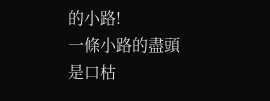的小路!
一條小路的盡頭是口枯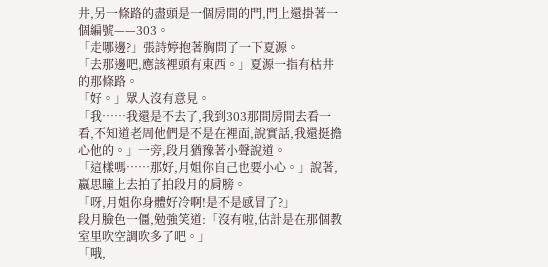井,另一條路的盡頭是一個房間的門,門上還掛著一個編號——303。
「走哪邊?」張詩婷抱著胸問了一下夏源。
「去那邊吧,應該裡頭有東西。」夏源一指有枯井的那條路。
「好。」眾人沒有意見。
「我……我還是不去了,我到303那間房間去看一看,不知道老周他們是不是在裡面,說實話,我還挺擔心他的。」一旁,段月猶豫著小聲說道。
「這樣嗎……那好,月姐你自己也要小心。」說著,嬴思瞳上去拍了拍段月的肩膀。
「呀,月姐你身體好冷啊!是不是感冒了?」
段月臉色一僵,勉強笑道:「沒有啦,估計是在那個教室里吹空調吹多了吧。」
「哦,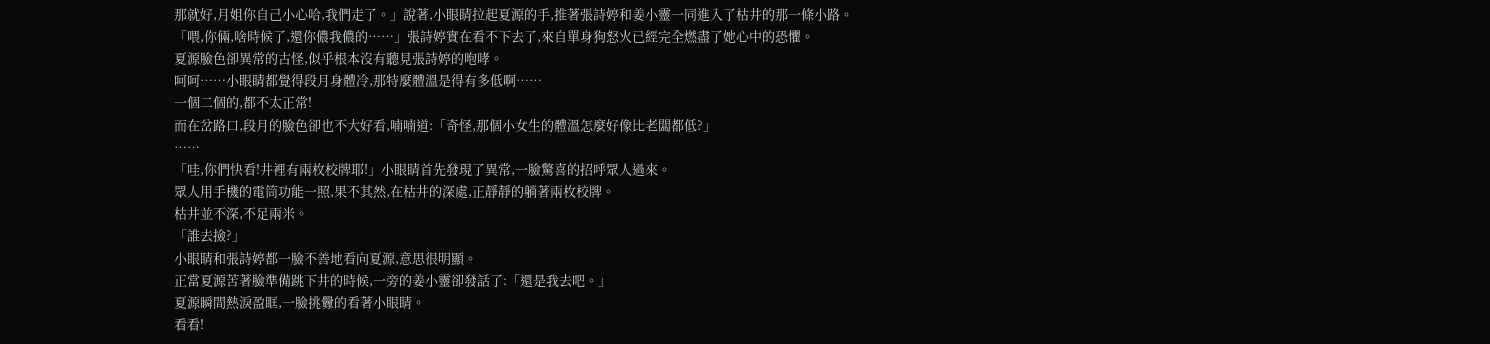那就好,月姐你自己小心哈,我們走了。」說著,小眼睛拉起夏源的手,推著張詩婷和姜小靈一同進入了枯井的那一條小路。
「喂,你倆,啥時候了,還你儂我儂的……」張詩婷實在看不下去了,來自單身狗怒火已經完全燃盡了她心中的恐懼。
夏源臉色卻異常的古怪,似乎根本沒有聽見張詩婷的咆哮。
呵呵……小眼睛都覺得段月身體冷,那特麼體溫是得有多低啊……
一個二個的,都不太正常!
而在岔路口,段月的臉色卻也不大好看,喃喃道:「奇怪,那個小女生的體溫怎麼好像比老闆都低?」
……
「哇,你們快看!井裡有兩枚校牌耶!」小眼睛首先發現了異常,一臉驚喜的招呼眾人過來。
眾人用手機的電筒功能一照,果不其然,在枯井的深處,正靜靜的躺著兩枚校牌。
枯井並不深,不足兩米。
「誰去撿?」
小眼睛和張詩婷都一臉不善地看向夏源,意思很明顯。
正當夏源苦著臉準備跳下井的時候,一旁的姜小靈卻發話了:「還是我去吧。」
夏源瞬間熱淚盈眶,一臉挑釁的看著小眼睛。
看看!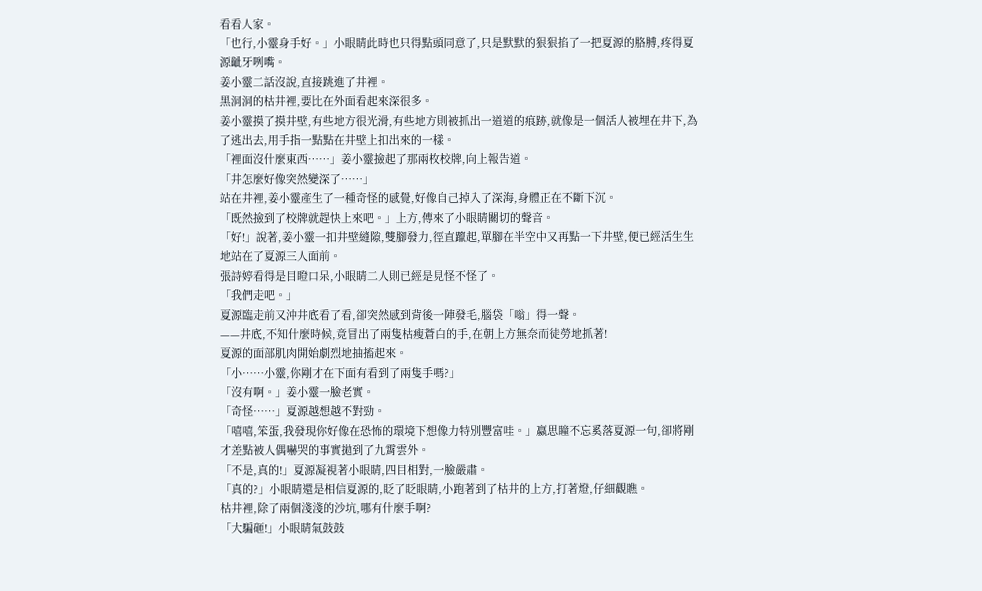看看人家。
「也行,小靈身手好。」小眼睛此時也只得點頭同意了,只是默默的狠狠掐了一把夏源的胳膊,疼得夏源齜牙咧嘴。
姜小靈二話沒說,直接跳進了井裡。
黑洞洞的枯井裡,要比在外面看起來深很多。
姜小靈摸了摸井壁,有些地方很光滑,有些地方則被抓出一道道的痕跡,就像是一個活人被埋在井下,為了逃出去,用手指一點點在井壁上扣出來的一樣。
「裡面沒什麼東西……」姜小靈撿起了那兩枚校牌,向上報告道。
「井怎麼好像突然變深了……」
站在井裡,姜小靈產生了一種奇怪的感覺,好像自己掉入了深海,身體正在不斷下沉。
「既然撿到了校牌就趕快上來吧。」上方,傳來了小眼睛關切的聲音。
「好!」說著,姜小靈一扣井壁縫隙,雙腳發力,徑直躥起,單腳在半空中又再點一下井壁,便已經活生生地站在了夏源三人面前。
張詩婷看得是目瞪口呆,小眼睛二人則已經是見怪不怪了。
「我們走吧。」
夏源臨走前又沖井底看了看,卻突然感到背後一陣發毛,腦袋「嗡」得一聲。
——井底,不知什麼時候,竟冒出了兩隻枯瘦蒼白的手,在朝上方無奈而徒勞地抓著!
夏源的面部肌肉開始劇烈地抽搐起來。
「小……小靈,你剛才在下面有看到了兩隻手嗎?」
「沒有啊。」姜小靈一臉老實。
「奇怪……」夏源越想越不對勁。
「嘻嘻,笨蛋,我發現你好像在恐怖的環境下想像力特別豐富哇。」嬴思瞳不忘奚落夏源一句,卻將剛才差點被人偶嚇哭的事實拋到了九霄雲外。
「不是,真的!」夏源凝視著小眼睛,四目相對,一臉嚴肅。
「真的?」小眼睛還是相信夏源的,眨了眨眼睛,小跑著到了枯井的上方,打著燈,仔細觀瞧。
枯井裡,除了兩個淺淺的沙坑,哪有什麼手啊?
「大騙砸!」小眼睛氣鼓鼓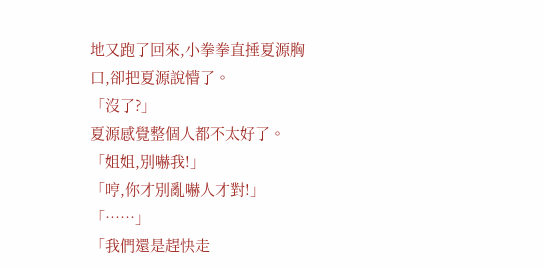地又跑了回來,小拳拳直捶夏源胸口,卻把夏源說懵了。
「沒了?」
夏源感覺整個人都不太好了。
「姐姐,別嚇我!」
「哼,你才別亂嚇人才對!」
「……」
「我們還是趕快走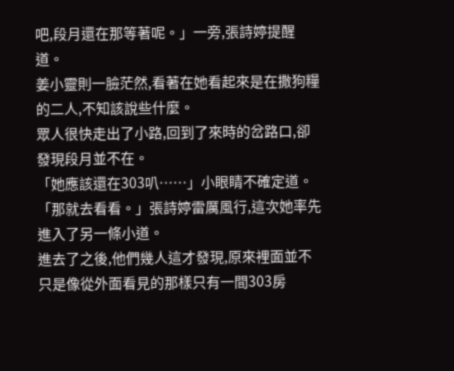吧,段月還在那等著呢。」一旁,張詩婷提醒道。
姜小靈則一臉茫然,看著在她看起來是在撒狗糧的二人,不知該說些什麼。
眾人很快走出了小路,回到了來時的岔路口,卻發現段月並不在。
「她應該還在303叭……」小眼睛不確定道。
「那就去看看。」張詩婷雷厲風行,這次她率先進入了另一條小道。
進去了之後,他們幾人這才發現,原來裡面並不只是像從外面看見的那樣只有一間303房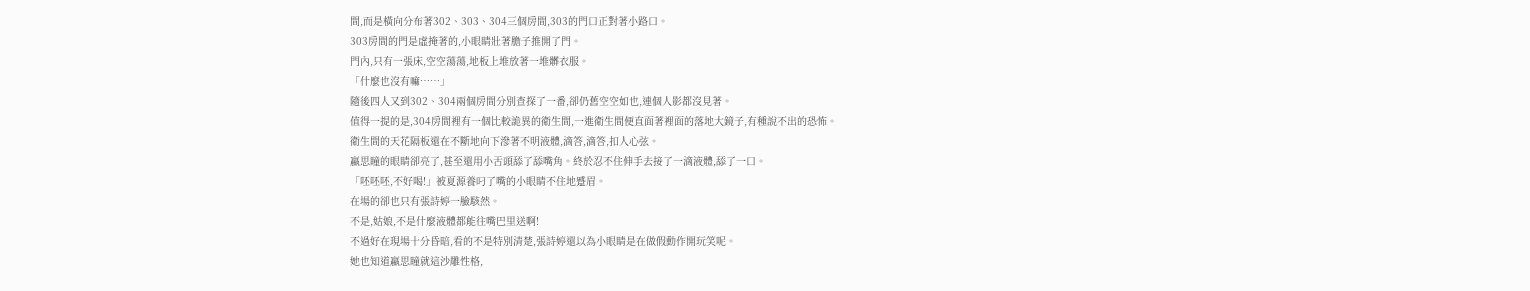間,而是橫向分布著302、303、304三個房間,303的門口正對著小路口。
303房間的門是虛掩著的,小眼睛壯著膽子推開了門。
門內,只有一張床,空空蕩蕩,地板上堆放著一堆髒衣服。
「什麼也沒有嘛……」
隨後四人又到302、304兩個房間分別查探了一番,卻仍舊空空如也,連個人影都沒見著。
值得一提的是,304房間裡有一個比較詭異的衛生間,一進衛生間便直面著裡面的落地大鏡子,有種說不出的恐怖。
衛生間的天花隔板還在不斷地向下滲著不明液體,滴答,滴答,扣人心弦。
嬴思瞳的眼睛卻亮了,甚至還用小舌頭舔了舔嘴角。終於忍不住伸手去接了一滴液體,舔了一口。
「呸呸呸,不好喝!」被夏源養叼了嘴的小眼睛不住地蹙眉。
在場的卻也只有張詩婷一臉駭然。
不是,姑娘,不是什麼液體都能往嘴巴里送啊!
不過好在現場十分昏暗,看的不是特別清楚,張詩婷還以為小眼睛是在做假動作開玩笑呢。
她也知道嬴思瞳就這沙雕性格,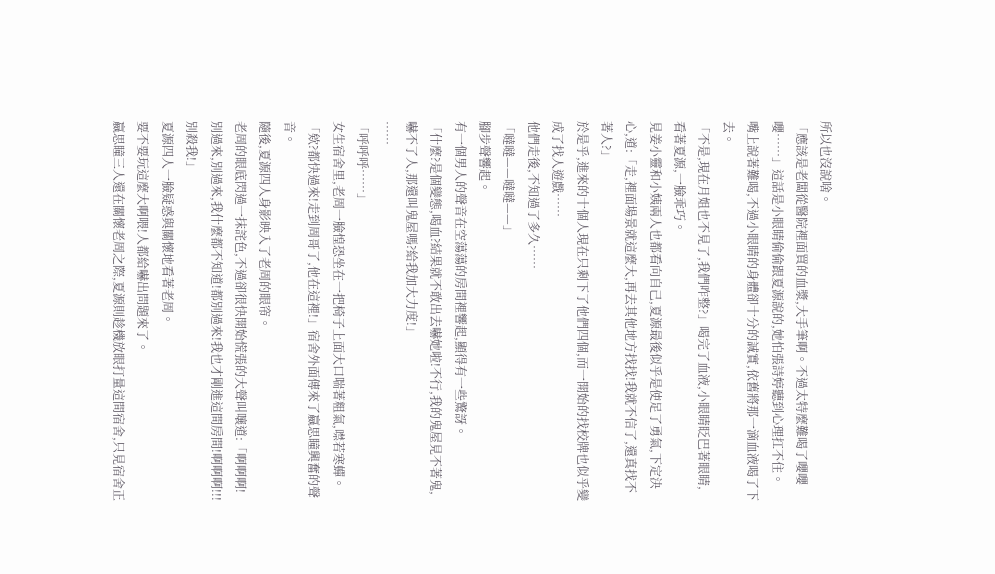所以也沒說啥。
「應該是老闆從醫院裡面買的血漿,大手筆啊。不過太特麼難喝了嚶嚶嚶……」這話是小眼睛偷偷跟夏源說的,她怕張詩婷聽到心理扛不住。
嘴上說著難喝,不過小眼睛的身體卻十分的誠實,依舊將那一滴血液喝了下去。
「不是,現在月姐也不見了,我們咋整?」喝完了血液,小眼睛眨巴著眼睛,看著夏源,一臉乖巧。
見姜小靈和小姨兩人也都看向自己,夏源最後似乎是使足了勇氣,下定決心,道:「走,裡面場景就這麼大,再去其他地方找找!我就不信了,還真找不著人?」
於是乎,進來的十個人現在只剩下了他們四個,而一開始的找校牌也似乎變成了找人遊戲……
他們走後,不知過了多久……
「噠噠——噠噠——」
腳步聲響起。
有一個男人的聲音在空蕩蕩的房間裡響起,顯得有一些驚訝。
「什麼?是個變態,喝血?結果就不敢出去嚇她啦!不行,我的鬼屋見不著鬼,嚇不了人,那還叫鬼屋嗎?給我加大力度!」
……
「呼呼呼……」
女生宿舍里,老周一臉惶恐坐在一把椅子上面大口喘著粗氣,噤若寒蟬。
「欸?都快過來!走到周哥了,他在這裡!」宿舍外面傳來了嬴思瞳興奮的聲音。
隨後,夏源四人身影映入了老周的眼帘。
老周的眼底閃過一抹詫色,不過卻很快開始慌張的大聲叫嚷道:「啊啊啊!別過來,別過來,我什麼都不知道!都別過來!我也才剛進這間房間!啊啊啊!!!別殺我!」
夏源四人一臉疑惑與關懷地看著老周。
要不要玩這麼大啊喂!人都給嚇出問題來了。
嬴思瞳三人還在關懷老周之際,夏源則趁機放眼打量這間宿舍,只見宿舍正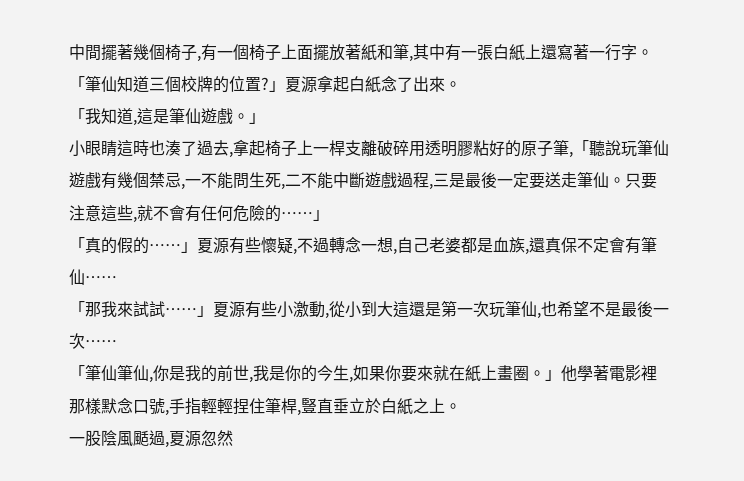中間擺著幾個椅子,有一個椅子上面擺放著紙和筆,其中有一張白紙上還寫著一行字。
「筆仙知道三個校牌的位置?」夏源拿起白紙念了出來。
「我知道,這是筆仙遊戲。」
小眼睛這時也湊了過去,拿起椅子上一桿支離破碎用透明膠粘好的原子筆,「聽說玩筆仙遊戲有幾個禁忌,一不能問生死,二不能中斷遊戲過程,三是最後一定要送走筆仙。只要注意這些,就不會有任何危險的……」
「真的假的……」夏源有些懷疑,不過轉念一想,自己老婆都是血族,還真保不定會有筆仙……
「那我來試試……」夏源有些小激動,從小到大這還是第一次玩筆仙,也希望不是最後一次……
「筆仙筆仙,你是我的前世,我是你的今生,如果你要來就在紙上畫圈。」他學著電影裡那樣默念口號,手指輕輕捏住筆桿,豎直垂立於白紙之上。
一股陰風颳過,夏源忽然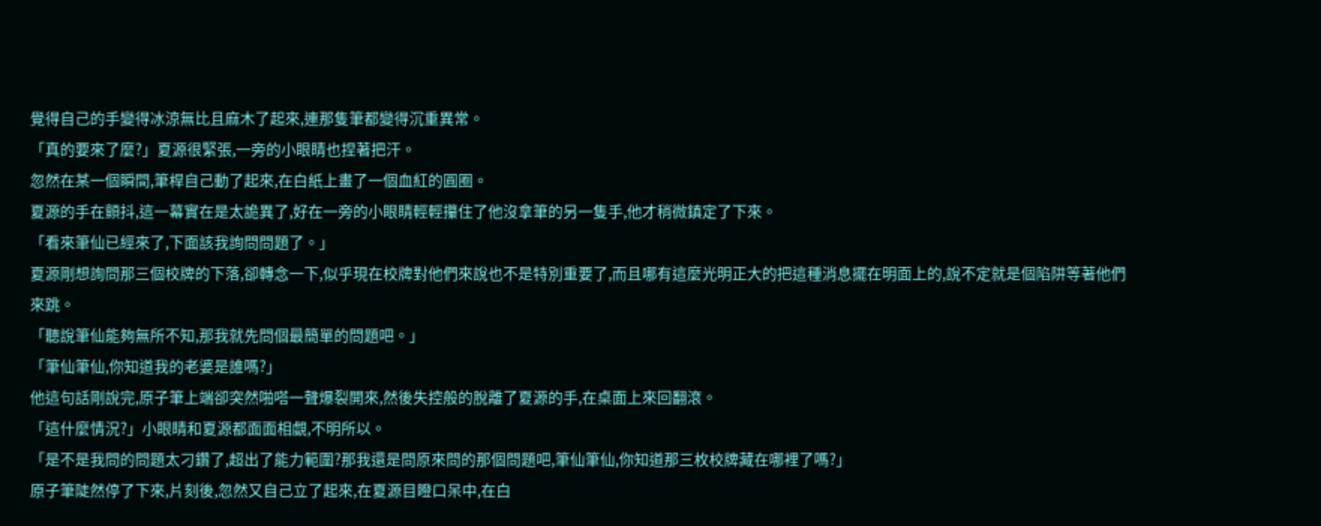覺得自己的手變得冰涼無比且麻木了起來,連那隻筆都變得沉重異常。
「真的要來了麼?」夏源很緊張,一旁的小眼睛也捏著把汗。
忽然在某一個瞬間,筆桿自己動了起來,在白紙上畫了一個血紅的圓圈。
夏源的手在顫抖,這一幕實在是太詭異了,好在一旁的小眼睛輕輕攥住了他沒拿筆的另一隻手,他才稍微鎮定了下來。
「看來筆仙已經來了,下面該我詢問問題了。」
夏源剛想詢問那三個校牌的下落,卻轉念一下,似乎現在校牌對他們來說也不是特別重要了,而且哪有這麼光明正大的把這種消息擺在明面上的,說不定就是個陷阱等著他們來跳。
「聽說筆仙能夠無所不知,那我就先問個最簡單的問題吧。」
「筆仙筆仙,你知道我的老婆是誰嗎?」
他這句話剛說完,原子筆上端卻突然啪嗒一聲爆裂開來,然後失控般的脫離了夏源的手,在桌面上來回翻滾。
「這什麼情況?」小眼睛和夏源都面面相覷,不明所以。
「是不是我問的問題太刁鑽了,超出了能力範圍?那我還是問原來問的那個問題吧,筆仙筆仙,你知道那三枚校牌藏在哪裡了嗎?」
原子筆陡然停了下來,片刻後,忽然又自己立了起來,在夏源目瞪口呆中,在白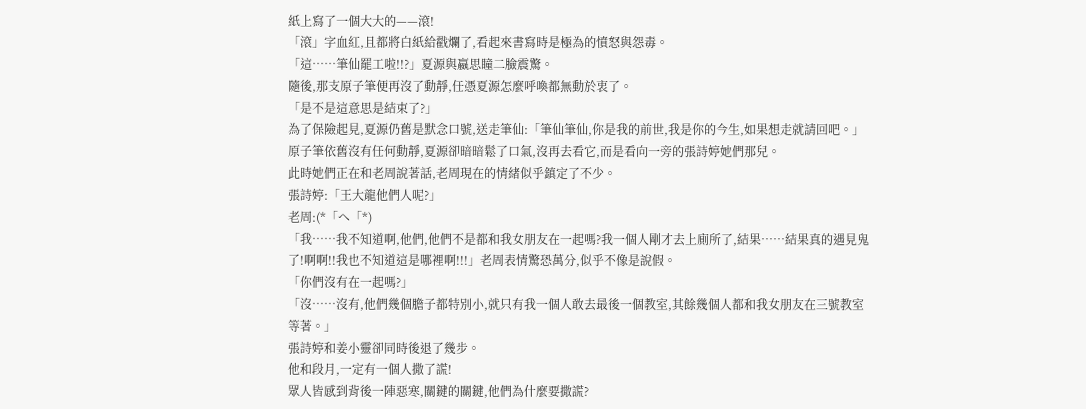紙上寫了一個大大的——滾!
「滾」字血紅,且都將白紙給戳爛了,看起來書寫時是極為的憤怒與怨毒。
「這……筆仙罷工啦!!?」夏源與嬴思瞳二臉震驚。
隨後,那支原子筆便再沒了動靜,任憑夏源怎麼呼喚都無動於衷了。
「是不是這意思是結束了?」
為了保險起見,夏源仍舊是默念口號,送走筆仙:「筆仙筆仙,你是我的前世,我是你的今生,如果想走就請回吧。」
原子筆依舊沒有任何動靜,夏源卻暗暗鬆了口氣,沒再去看它,而是看向一旁的張詩婷她們那兒。
此時她們正在和老周說著話,老周現在的情緒似乎鎮定了不少。
張詩婷:「王大龍他們人呢?」
老周:(*「へ「*)
「我……我不知道啊,他們,他們不是都和我女朋友在一起嗎?我一個人剛才去上廁所了,結果……結果真的遇見鬼了!啊啊!!我也不知道這是哪裡啊!!!」老周表情驚恐萬分,似乎不像是說假。
「你們沒有在一起嗎?」
「沒……沒有,他們幾個膽子都特別小,就只有我一個人敢去最後一個教室,其餘幾個人都和我女朋友在三號教室等著。」
張詩婷和姜小靈卻同時後退了幾步。
他和段月,一定有一個人撒了謊!
眾人皆感到背後一陣惡寒,關鍵的關鍵,他們為什麼要撒謊?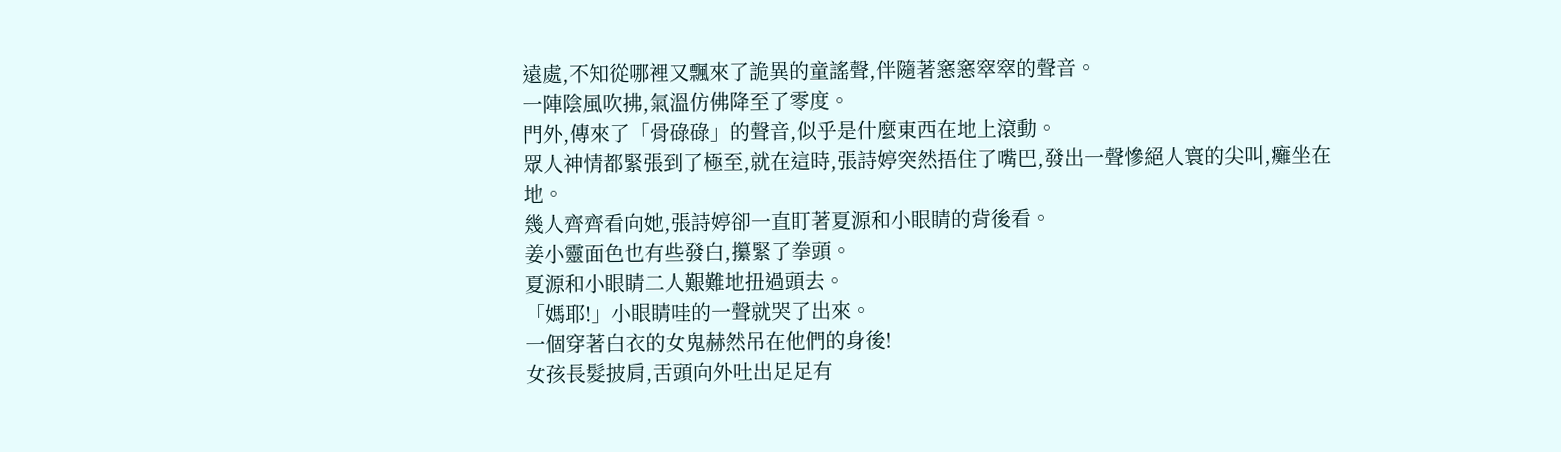遠處,不知從哪裡又飄來了詭異的童謠聲,伴隨著窸窸窣窣的聲音。
一陣陰風吹拂,氣溫仿佛降至了零度。
門外,傳來了「骨碌碌」的聲音,似乎是什麼東西在地上滾動。
眾人神情都緊張到了極至,就在這時,張詩婷突然捂住了嘴巴,發出一聲慘絕人寰的尖叫,癱坐在地。
幾人齊齊看向她,張詩婷卻一直盯著夏源和小眼睛的背後看。
姜小靈面色也有些發白,攥緊了拳頭。
夏源和小眼睛二人艱難地扭過頭去。
「媽耶!」小眼睛哇的一聲就哭了出來。
一個穿著白衣的女鬼赫然吊在他們的身後!
女孩長髮披肩,舌頭向外吐出足足有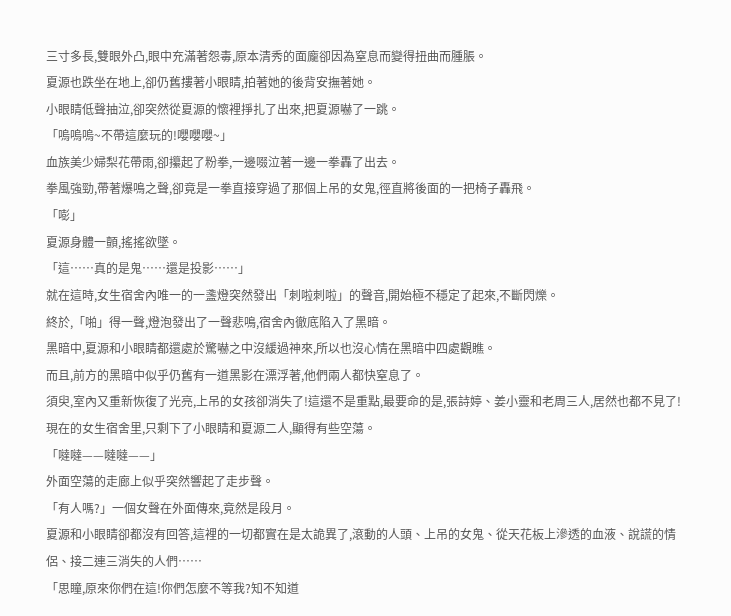三寸多長,雙眼外凸,眼中充滿著怨毒,原本清秀的面龐卻因為窒息而變得扭曲而腫脹。
夏源也跌坐在地上,卻仍舊摟著小眼睛,拍著她的後背安撫著她。
小眼睛低聲抽泣,卻突然從夏源的懷裡掙扎了出來,把夏源嚇了一跳。
「嗚嗚嗚~不帶這麼玩的!嚶嚶嚶~」
血族美少婦梨花帶雨,卻攥起了粉拳,一邊啜泣著一邊一拳轟了出去。
拳風強勁,帶著爆鳴之聲,卻竟是一拳直接穿過了那個上吊的女鬼,徑直將後面的一把椅子轟飛。
「嘭」
夏源身體一顫,搖搖欲墜。
「這……真的是鬼……還是投影……」
就在這時,女生宿舍內唯一的一盞燈突然發出「刺啦刺啦」的聲音,開始極不穩定了起來,不斷閃爍。
終於,「啪」得一聲,燈泡發出了一聲悲鳴,宿舍內徹底陷入了黑暗。
黑暗中,夏源和小眼睛都還處於驚嚇之中沒緩過神來,所以也沒心情在黑暗中四處觀瞧。
而且,前方的黑暗中似乎仍舊有一道黑影在漂浮著,他們兩人都快窒息了。
須臾,室內又重新恢復了光亮,上吊的女孩卻消失了!這還不是重點,最要命的是,張詩婷、姜小靈和老周三人,居然也都不見了!
現在的女生宿舍里,只剩下了小眼睛和夏源二人,顯得有些空蕩。
「噠噠——噠噠——」
外面空蕩的走廊上似乎突然響起了走步聲。
「有人嗎?」一個女聲在外面傳來,竟然是段月。
夏源和小眼睛卻都沒有回答,這裡的一切都實在是太詭異了,滾動的人頭、上吊的女鬼、從天花板上滲透的血液、說謊的情侶、接二連三消失的人們……
「思瞳,原來你們在這!你們怎麼不等我?知不知道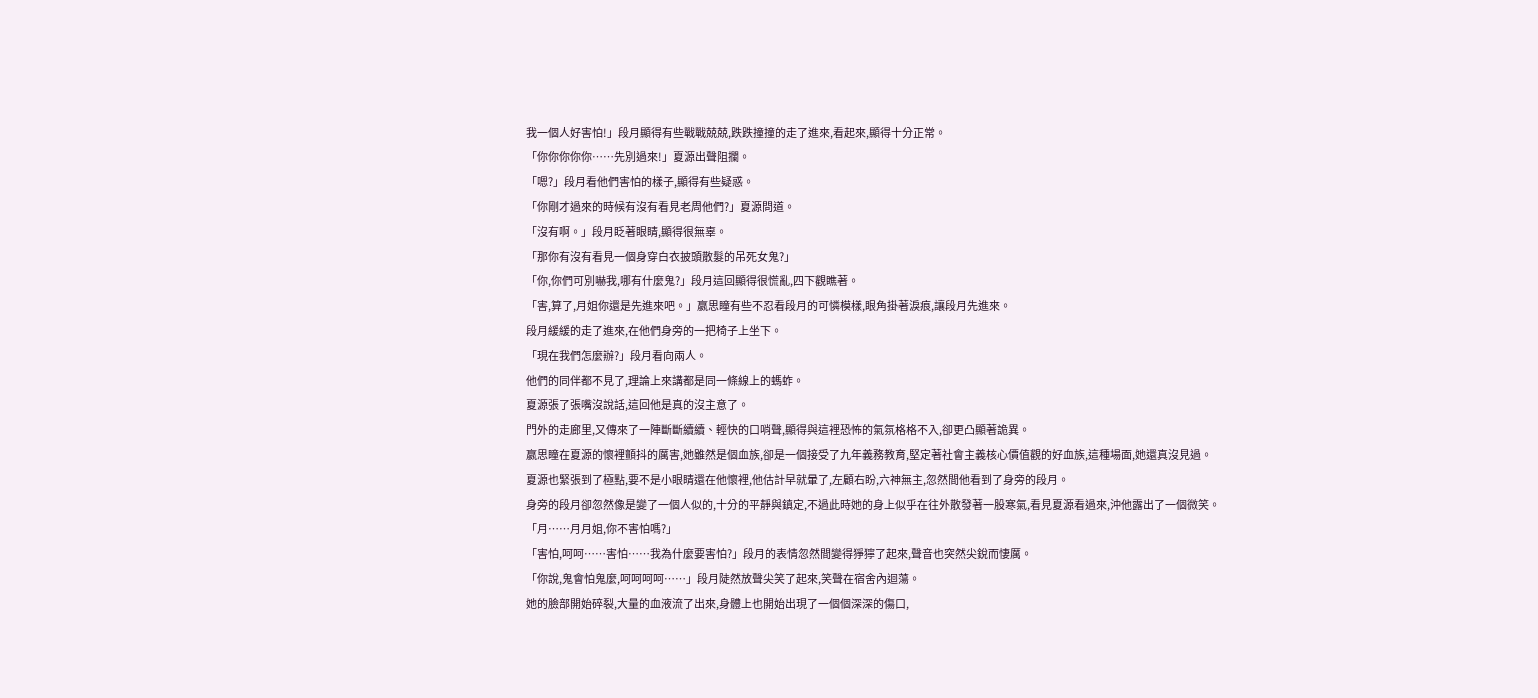我一個人好害怕!」段月顯得有些戰戰兢兢,跌跌撞撞的走了進來,看起來,顯得十分正常。
「你你你你你……先別過來!」夏源出聲阻攔。
「嗯?」段月看他們害怕的樣子,顯得有些疑惑。
「你剛才過來的時候有沒有看見老周他們?」夏源問道。
「沒有啊。」段月眨著眼睛,顯得很無辜。
「那你有沒有看見一個身穿白衣披頭散髮的吊死女鬼?」
「你,你們可別嚇我,哪有什麼鬼?」段月這回顯得很慌亂,四下觀瞧著。
「害,算了,月姐你還是先進來吧。」嬴思瞳有些不忍看段月的可憐模樣,眼角掛著淚痕,讓段月先進來。
段月緩緩的走了進來,在他們身旁的一把椅子上坐下。
「現在我們怎麼辦?」段月看向兩人。
他們的同伴都不見了,理論上來講都是同一條線上的螞蚱。
夏源張了張嘴沒說話,這回他是真的沒主意了。
門外的走廊里,又傳來了一陣斷斷續續、輕快的口哨聲,顯得與這裡恐怖的氣氛格格不入,卻更凸顯著詭異。
嬴思瞳在夏源的懷裡顫抖的厲害,她雖然是個血族,卻是一個接受了九年義務教育,堅定著社會主義核心價值觀的好血族,這種場面,她還真沒見過。
夏源也緊張到了極點,要不是小眼睛還在他懷裡,他估計早就暈了,左顧右盼,六神無主,忽然間他看到了身旁的段月。
身旁的段月卻忽然像是變了一個人似的,十分的平靜與鎮定,不過此時她的身上似乎在往外散發著一股寒氣,看見夏源看過來,沖他露出了一個微笑。
「月……月月姐,你不害怕嗎?」
「害怕,呵呵……害怕……我為什麼要害怕?」段月的表情忽然間變得猙獰了起來,聲音也突然尖銳而悽厲。
「你說,鬼會怕鬼麼,呵呵呵呵……」段月陡然放聲尖笑了起來,笑聲在宿舍內迴蕩。
她的臉部開始碎裂,大量的血液流了出來,身體上也開始出現了一個個深深的傷口,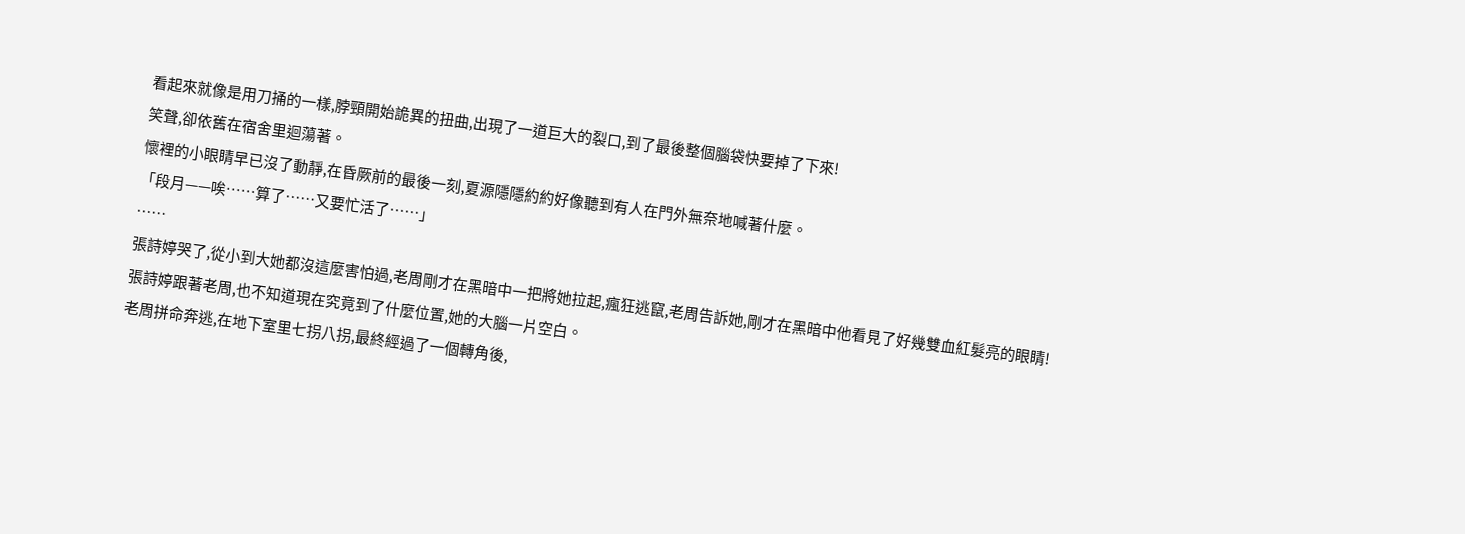看起來就像是用刀捅的一樣,脖頸開始詭異的扭曲,出現了一道巨大的裂口,到了最後整個腦袋快要掉了下來!
笑聲,卻依舊在宿舍里迴蕩著。
懷裡的小眼睛早已沒了動靜,在昏厥前的最後一刻,夏源隱隱約約好像聽到有人在門外無奈地喊著什麼。
「段月——唉……算了……又要忙活了……」
……
張詩婷哭了,從小到大她都沒這麼害怕過,老周剛才在黑暗中一把將她拉起,瘋狂逃竄,老周告訴她,剛才在黑暗中他看見了好幾雙血紅髮亮的眼睛!
張詩婷跟著老周,也不知道現在究竟到了什麼位置,她的大腦一片空白。
老周拼命奔逃,在地下室里七拐八拐,最終經過了一個轉角後,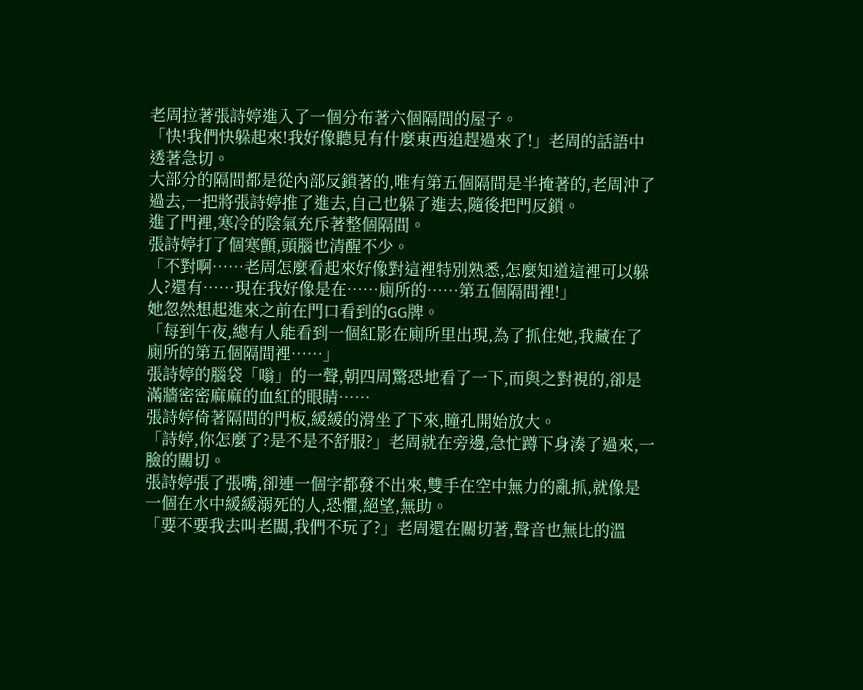老周拉著張詩婷進入了一個分布著六個隔間的屋子。
「快!我們快躲起來!我好像聽見有什麼東西追趕過來了!」老周的話語中透著急切。
大部分的隔間都是從內部反鎖著的,唯有第五個隔間是半掩著的,老周沖了過去,一把將張詩婷推了進去,自己也躲了進去,隨後把門反鎖。
進了門裡,寒冷的陰氣充斥著整個隔間。
張詩婷打了個寒顫,頭腦也清醒不少。
「不對啊……老周怎麼看起來好像對這裡特別熟悉,怎麼知道這裡可以躲人?還有……現在我好像是在……廁所的……第五個隔間裡!」
她忽然想起進來之前在門口看到的GG牌。
「每到午夜,總有人能看到一個紅影在廁所里出現,為了抓住她,我藏在了廁所的第五個隔間裡……」
張詩婷的腦袋「嗡」的一聲,朝四周驚恐地看了一下,而與之對視的,卻是滿牆密密麻麻的血紅的眼睛……
張詩婷倚著隔間的門板,緩緩的滑坐了下來,瞳孔開始放大。
「詩婷,你怎麼了?是不是不舒服?」老周就在旁邊,急忙蹲下身湊了過來,一臉的關切。
張詩婷張了張嘴,卻連一個字都發不出來,雙手在空中無力的亂抓,就像是一個在水中緩緩溺死的人,恐懼,絕望,無助。
「要不要我去叫老闆,我們不玩了?」老周還在關切著,聲音也無比的溫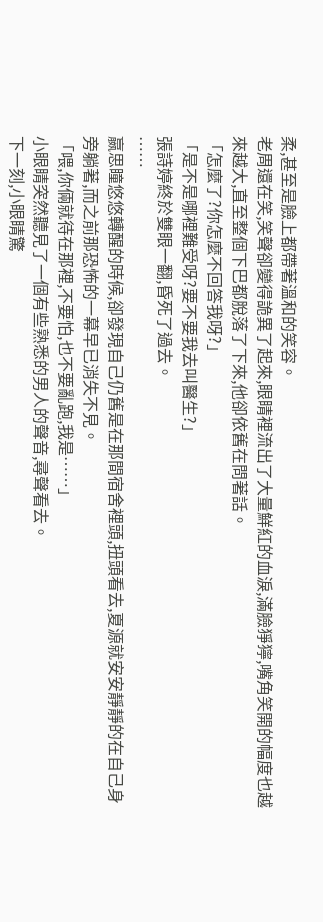柔,甚至是臉上都帶著溫和的笑容。
老周還在笑,笑聲卻變得詭異了起來,眼睛裡流出了大量鮮紅的血淚,滿臉猙獰,嘴角笑開的幅度也越來越大,直至整個下巴都脫落了下來,他卻依舊在問著話。
「怎麼了?你怎麼不回答我呀?」
「是不是哪裡難受呀?要不要我去叫醫生?」
張詩婷終於雙眼一翻,昏死了過去。
……
嬴思瞳悠悠轉醒的時候,卻發現自己仍舊是在那間宿舍裡頭,扭頭看去,夏源就安安靜靜的在自己身旁躺著,而之前那恐怖的一幕早已消失不見。
「喂,你倆就待在那裡,不要怕,也不要亂跑,我是……」
小眼睛突然聽見了一個有些熟悉的男人的聲音,尋聲看去。
下一刻,小眼睛驚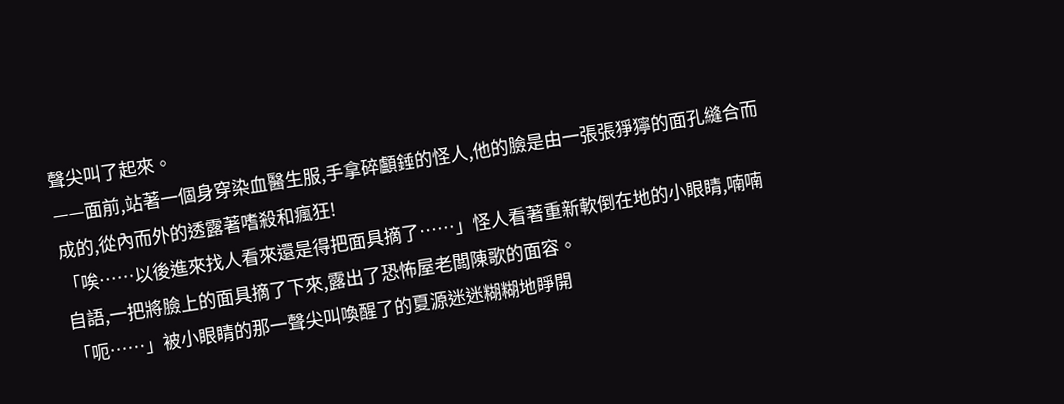聲尖叫了起來。
——面前,站著一個身穿染血醫生服,手拿碎顱錘的怪人,他的臉是由一張張猙獰的面孔縫合而成的,從內而外的透露著嗜殺和瘋狂!
「唉……以後進來找人看來還是得把面具摘了……」怪人看著重新軟倒在地的小眼睛,喃喃自語,一把將臉上的面具摘了下來,露出了恐怖屋老闆陳歌的面容。
「呃……」被小眼睛的那一聲尖叫喚醒了的夏源迷迷糊糊地睜開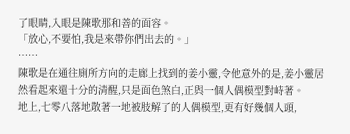了眼睛,入眼是陳歌那和善的面容。
「放心,不要怕,我是來帶你們出去的。」
……
陳歌是在通往廁所方向的走廊上找到的姜小靈,令他意外的是,姜小靈居然看起來還十分的清醒,只是面色煞白,正與一個人偶模型對峙著。
地上,七零八落地散著一地被肢解了的人偶模型,更有好幾個人頭,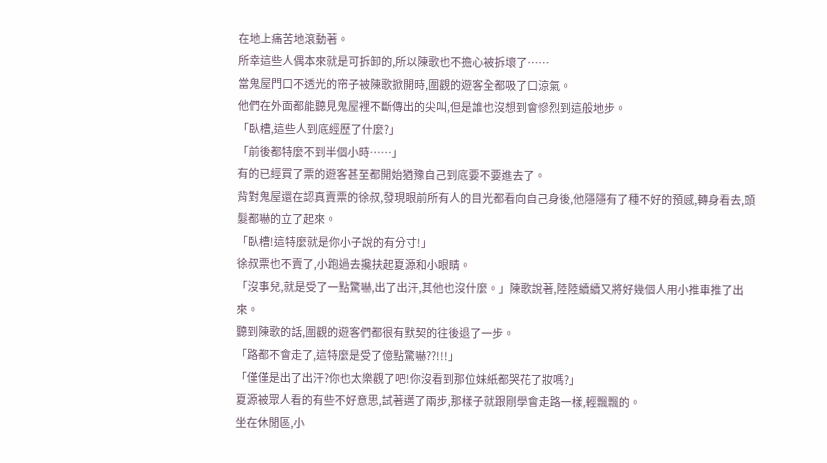在地上痛苦地滾動著。
所幸這些人偶本來就是可拆卸的,所以陳歌也不擔心被拆壞了……
當鬼屋門口不透光的帘子被陳歌掀開時,圍觀的遊客全都吸了口涼氣。
他們在外面都能聽見鬼屋裡不斷傳出的尖叫,但是誰也沒想到會慘烈到這般地步。
「臥槽,這些人到底經歷了什麼?」
「前後都特麼不到半個小時……」
有的已經買了票的遊客甚至都開始猶豫自己到底要不要進去了。
背對鬼屋還在認真賣票的徐叔,發現眼前所有人的目光都看向自己身後,他隱隱有了種不好的預感,轉身看去,頭髮都嚇的立了起來。
「臥槽!這特麼就是你小子說的有分寸!」
徐叔票也不賣了,小跑過去攙扶起夏源和小眼睛。
「沒事兒,就是受了一點驚嚇,出了出汗,其他也沒什麼。」陳歌說著,陸陸續續又將好幾個人用小推車推了出來。
聽到陳歌的話,圍觀的遊客們都很有默契的往後退了一步。
「路都不會走了,這特麼是受了億點驚嚇??!!!」
「僅僅是出了出汗?你也太樂觀了吧!你沒看到那位妹紙都哭花了妝嗎?」
夏源被眾人看的有些不好意思,試著邁了兩步,那樣子就跟剛學會走路一樣,輕飄飄的。
坐在休閒區,小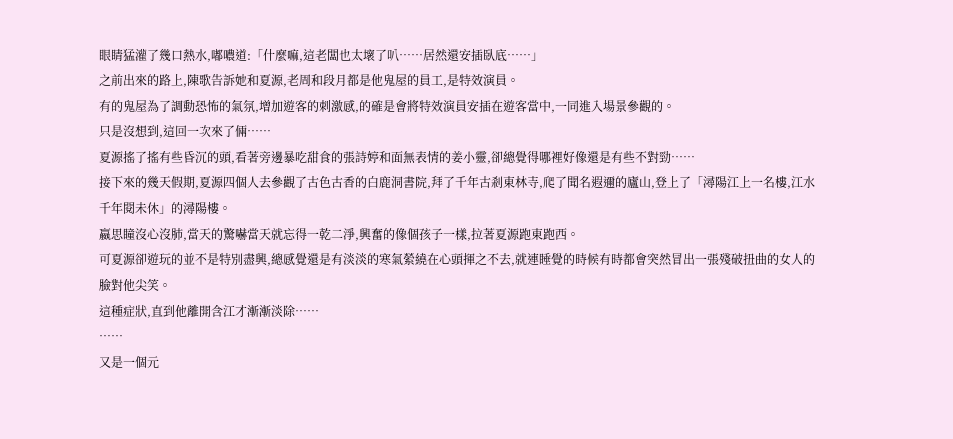眼睛猛灌了幾口熱水,嘟噥道:「什麼嘛,這老闆也太壞了叭……居然還安插臥底……」
之前出來的路上,陳歌告訴她和夏源,老周和段月都是他鬼屋的員工,是特效演員。
有的鬼屋為了調動恐怖的氣氛,增加遊客的刺激感,的確是會將特效演員安插在遊客當中,一同進入場景參觀的。
只是沒想到,這回一次來了倆……
夏源搖了搖有些昏沉的頭,看著旁邊暴吃甜食的張詩婷和面無表情的姜小靈,卻總覺得哪裡好像還是有些不對勁……
接下來的幾天假期,夏源四個人去參觀了古色古香的白鹿洞書院,拜了千年古剎東林寺,爬了聞名遐邇的廬山,登上了「潯陽江上一名樓,江水千年閱未休」的潯陽樓。
嬴思瞳沒心沒肺,當天的驚嚇當天就忘得一乾二淨,興奮的像個孩子一樣,拉著夏源跑東跑西。
可夏源卻遊玩的並不是特別盡興,總感覺還是有淡淡的寒氣縈繞在心頭揮之不去,就連睡覺的時候有時都會突然冒出一張殘破扭曲的女人的臉對他尖笑。
這種症狀,直到他離開含江才漸漸淡除……
……
又是一個元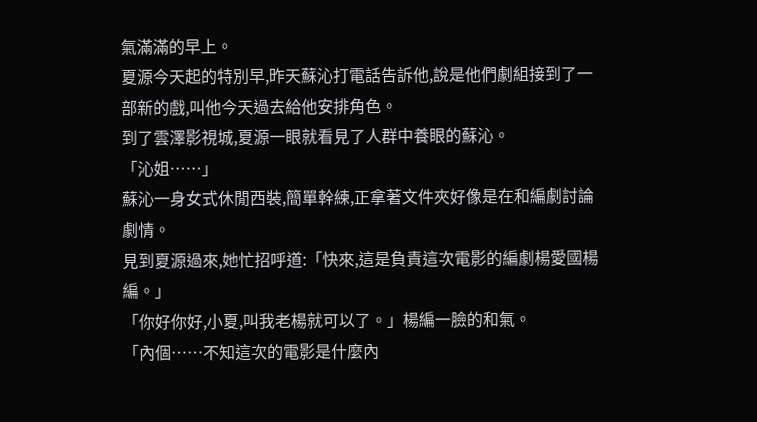氣滿滿的早上。
夏源今天起的特別早,昨天蘇沁打電話告訴他,說是他們劇組接到了一部新的戲,叫他今天過去給他安排角色。
到了雲澤影視城,夏源一眼就看見了人群中養眼的蘇沁。
「沁姐……」
蘇沁一身女式休閒西裝,簡單幹練,正拿著文件夾好像是在和編劇討論劇情。
見到夏源過來,她忙招呼道:「快來,這是負責這次電影的編劇楊愛國楊編。」
「你好你好,小夏,叫我老楊就可以了。」楊編一臉的和氣。
「內個……不知這次的電影是什麼內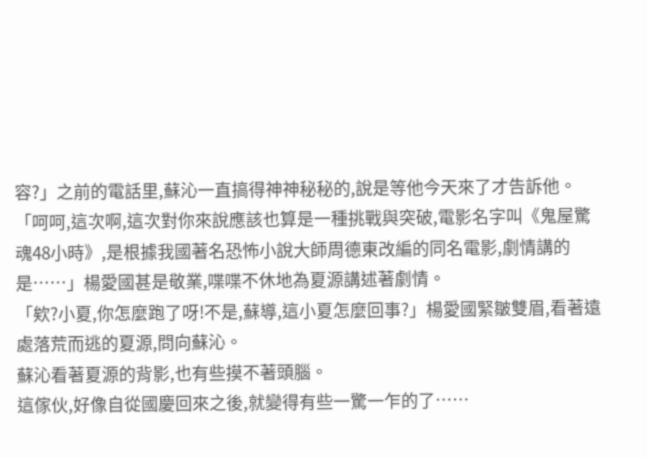容?」之前的電話里,蘇沁一直搞得神神秘秘的,說是等他今天來了才告訴他。
「呵呵,這次啊,這次對你來說應該也算是一種挑戰與突破,電影名字叫《鬼屋驚魂48小時》,是根據我國著名恐怖小說大師周德東改編的同名電影,劇情講的是……」楊愛國甚是敬業,喋喋不休地為夏源講述著劇情。
「欸?小夏,你怎麼跑了呀!不是,蘇導,這小夏怎麼回事?」楊愛國緊皺雙眉,看著遠處落荒而逃的夏源,問向蘇沁。
蘇沁看著夏源的背影,也有些摸不著頭腦。
這傢伙,好像自從國慶回來之後,就變得有些一驚一乍的了……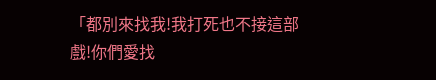「都別來找我!我打死也不接這部戲!你們愛找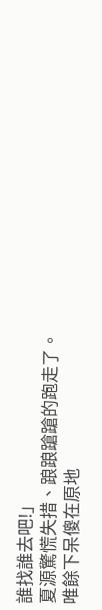誰找誰去吧!」
夏源驚慌失措、踉踉蹌蹌的跑走了。
唯餘下呆傻在原地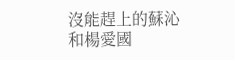沒能趕上的蘇沁和楊愛國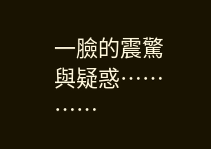一臉的震驚與疑惑……
……